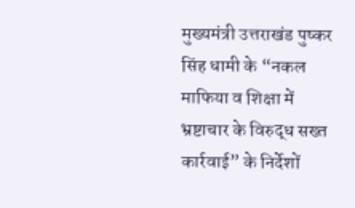मुख्यमंत्री उत्तराखंड पुष्कर सिंह धामी के “नकल माफिया व शिक्षा में भ्रष्टाचार के विरुद्ध सख्त कार्रवाई” के निर्देशों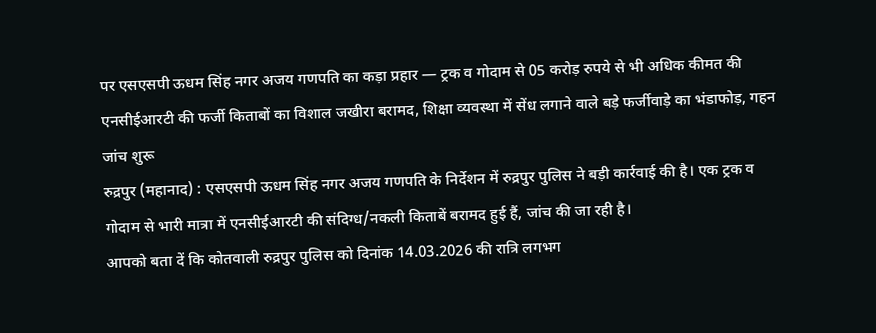पर एसएसपी ऊधम सिंह नगर अजय गणपति का कड़ा प्रहार — ट्रक व गोदाम से 05 करोड़ रुपये से भी अधिक कीमत की एनसीईआरटी की फर्जी किताबों का विशाल जखीरा बरामद, शिक्षा व्यवस्था में सेंध लगाने वाले बड़े फर्जीवाड़े का भंडाफोड़, गहन जांच शुरू
रुद्रपुर (महानाद) : एसएसपी ऊधम सिंह नगर अजय गणपति के निर्देशन में रुद्रपुर पुलिस ने बड़ी कार्रवाई की है। एक ट्रक व गोदाम से भारी मात्रा में एनसीईआरटी की संदिग्ध/नकली किताबें बरामद हुई हैं, जांच की जा रही है।
आपको बता दें कि कोतवाली रुद्रपुर पुलिस को दिनांक 14.03.2026 की रात्रि लगभग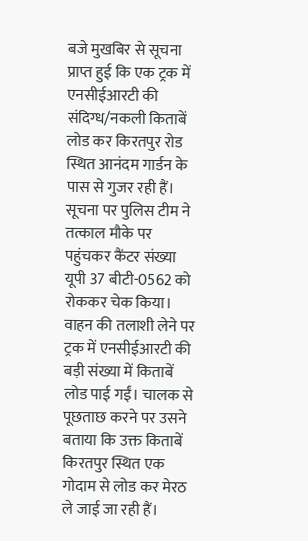बजे मुखबिर से सूचना प्राप्त हुई कि एक ट्रक में एनसीईआरटी की संदिग्ध/नकली किताबें लोड कर किरतपुर रोड स्थित आनंदम गार्डन के पास से गुजर रही हैं। सूचना पर पुलिस टीम ने तत्काल मौके पर पहुंचकर कैंटर संख्या यूपी 37 बीटी-0562 को रोककर चेक किया।
वाहन की तलाशी लेने पर ट्रक में एनसीईआरटी की बड़ी संख्या में किताबें लोड पाई गईं। चालक से पूछताछ करने पर उसने बताया कि उक्त किताबें किरतपुर स्थित एक गोदाम से लोड कर मेरठ ले जाई जा रही हैं।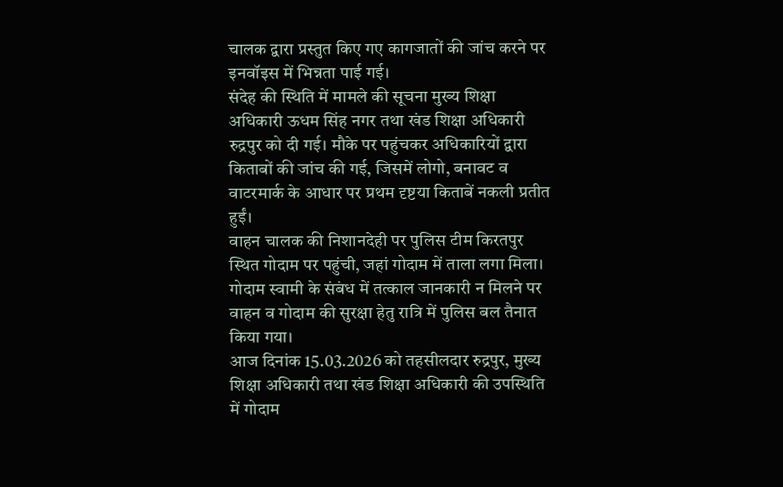चालक द्वारा प्रस्तुत किए गए कागजातों की जांच करने पर इनवॉइस में भिन्नता पाई गई।
संदेह की स्थिति में मामले की सूचना मुख्य शिक्षा अधिकारी ऊधम सिंह नगर तथा खंड शिक्षा अधिकारी रुद्रपुर को दी गई। मौके पर पहुंचकर अधिकारियों द्वारा किताबों की जांच की गई, जिसमें लोगो, बनावट व वाटरमार्क के आधार पर प्रथम दृष्टया किताबें नकली प्रतीत हुईं।
वाहन चालक की निशानदेही पर पुलिस टीम किरतपुर स्थित गोदाम पर पहुंची, जहां गोदाम में ताला लगा मिला। गोदाम स्वामी के संबंध में तत्काल जानकारी न मिलने पर वाहन व गोदाम की सुरक्षा हेतु रात्रि में पुलिस बल तैनात किया गया।
आज दिनांक 15.03.2026 को तहसीलदार रुद्रपुर, मुख्य शिक्षा अधिकारी तथा खंड शिक्षा अधिकारी की उपस्थिति में गोदाम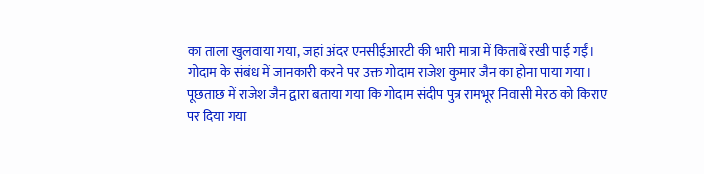का ताला खुलवाया गया, जहां अंदर एनसीईआरटी की भारी मात्रा में किताबें रखी पाई गईं। गोदाम के संबंध में जानकारी करने पर उक्त गोदाम राजेश कुमार जैन का होना पाया गया। पूछताछ में राजेश जैन द्वारा बताया गया कि गोदाम संदीप पुत्र रामभूर निवासी मेरठ को किराए पर दिया गया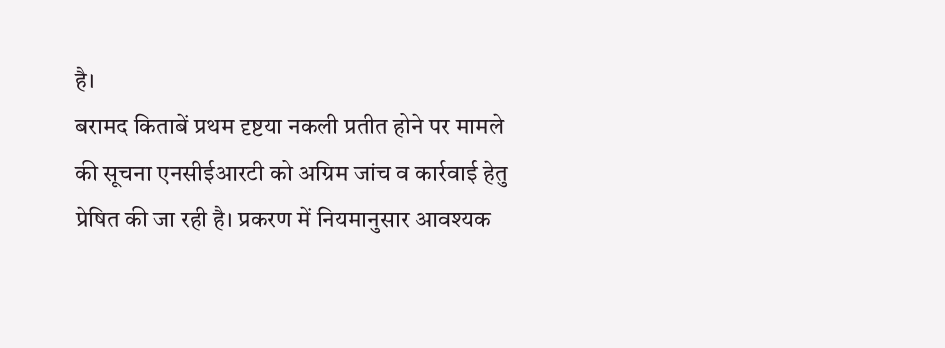है।
बरामद किताबें प्रथम दृष्टया नकली प्रतीत होने पर मामले की सूचना एनसीईआरटी को अग्रिम जांच व कार्रवाई हेतु प्रेषित की जा रही है। प्रकरण में नियमानुसार आवश्यक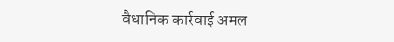वैधानिक कार्रवाई अमल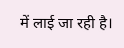में लाई जा रही है।